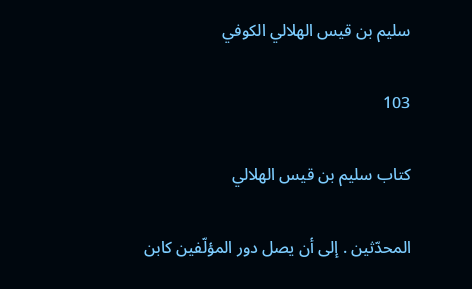سليم بن قيس الهلالي الكوفي

103

كتاب سليم بن قيس الهلالي

المحدّثين . إلى أن يصل دور المؤلّفين كابن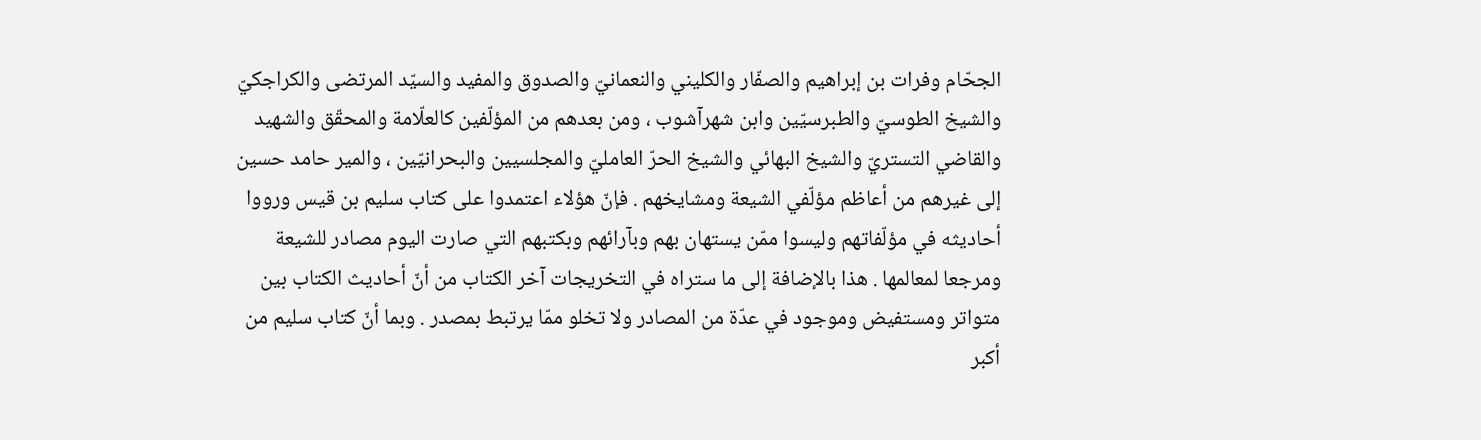الجحّام وفرات بن إبراهيم والصفّار والكليني والنعمانيّ والصدوق والمفيد والسيّد المرتضى والكراجكيّ والشيخ الطوسيّ والطبرسيّين وابن شهرآشوب ، ومن بعدهم من المؤلّفين كالعلّامة والمحقّق والشهيد والقاضي التستريّ والشيخ البهائي والشيخ الحرّ العامليّ والمجلسيين والبحرانيّين ، والمير حامد حسين إلى غيرهم من أعاظم مؤلّفي الشيعة ومشايخهم . فإنّ هؤلاء اعتمدوا على كتاب سليم بن قيس ورووا أحاديثه في مؤلّفاتهم وليسوا ممّن يستهان بهم وبآرائهم وبكتبهم التي صارت اليوم مصادر للشيعة ومرجعا لمعالمها . هذا بالإضافة إلى ما ستراه في التخريجات آخر الكتاب من أنّ أحاديث الكتاب بين متواتر ومستفيض وموجود في عدّة من المصادر ولا تخلو ممّا يرتبط بمصدر . وبما أنّ كتاب سليم من أكبر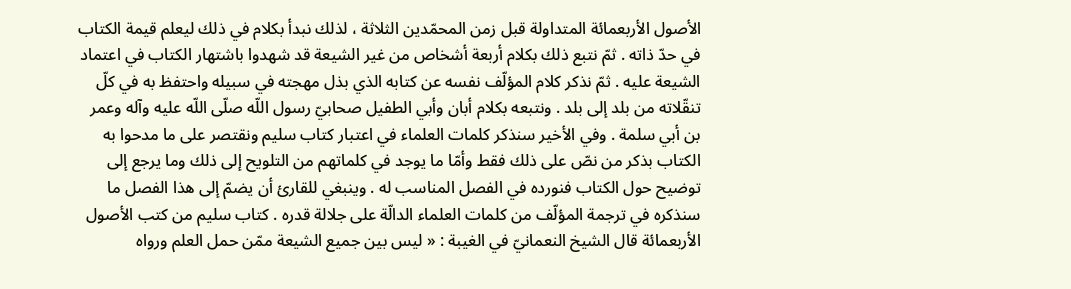الأصول الأربعمائة المتداولة قبل زمن المحمّدين الثلاثة ، لذلك نبدأ بكلام في ذلك ليعلم قيمة الكتاب في حدّ ذاته . ثمّ نتبع ذلك بكلام أربعة أشخاص من غير الشيعة قد شهدوا باشتهار الكتاب في اعتماد الشيعة عليه . ثمّ نذكر كلام المؤلّف نفسه عن كتابه الذي بذل مهجته في سبيله واحتفظ به في كلّ تنقّلاته من بلد إلى بلد . ونتبعه بكلام أبان وأبي الطفيل صحابيّ رسول اللّه صلّى اللّه عليه وآله وعمر بن أبي سلمة . وفي الأخير سنذكر كلمات العلماء في اعتبار كتاب سليم ونقتصر على ما مدحوا به الكتاب بذكر من نصّ على ذلك فقط وأمّا ما يوجد في كلماتهم من التلويح إلى ذلك وما يرجع إلى توضيح حول الكتاب فنورده في الفصل المناسب له . وينبغي للقارئ أن يضمّ إلى هذا الفصل ما سنذكره في ترجمة المؤلّف من كلمات العلماء الدالّة على جلالة قدره . كتاب سليم من كتب الأصول الأربعمائة قال الشيخ النعمانيّ في الغيبة : « ليس بين جميع الشيعة ممّن حمل العلم ورواه